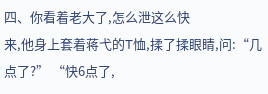四、你看着老大了,怎么泄这么快
来,他身上套着蒋弋的T恤,揉了揉眼睛,问:“几点了?” “快6点了,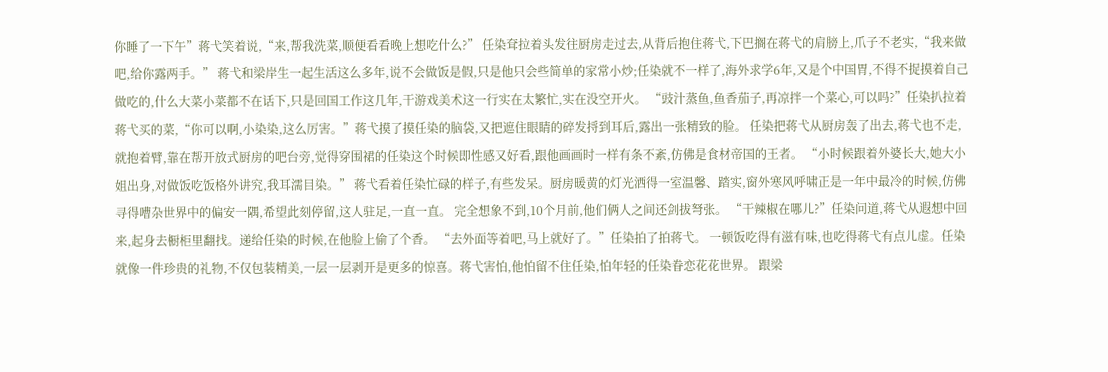你睡了一下午”蒋弋笑着说,“来,帮我洗菜,顺便看看晚上想吃什么?” 任染耷拉着头发往厨房走过去,从背后抱住蒋弋,下巴搁在蒋弋的肩膀上,爪子不老实,“我来做吧,给你露两手。” 蒋弋和梁岸生一起生活这么多年,说不会做饭是假,只是他只会些简单的家常小炒;任染就不一样了,海外求学6年,又是个中国胃,不得不捉摸着自己做吃的,什么大菜小菜都不在话下,只是回国工作这几年,干游戏美术这一行实在太繁忙,实在没空开火。 “豉汁蒸鱼,鱼香茄子,再凉拌一个菜心,可以吗?”任染扒拉着蒋弋买的菜,“你可以啊,小染染,这么厉害。”蒋弋摸了摸任染的脑袋,又把遮住眼睛的碎发捋到耳后,露出一张精致的脸。 任染把蒋弋从厨房轰了出去,蒋弋也不走,就抱着臂,靠在帮开放式厨房的吧台旁,觉得穿围裙的任染这个时候即性感又好看,跟他画画时一样有条不紊,仿佛是食材帝国的王者。 “小时候跟着外婆长大,她大小姐出身,对做饭吃饭格外讲究,我耳濡目染。” 蒋弋看着任染忙碌的样子,有些发呆。厨房暖黄的灯光洒得一室温馨、踏实,窗外寒风呼啸正是一年中最冷的时候,仿佛寻得嘈杂世界中的偏安一隅,希望此刻停留,这人驻足,一直一直。 完全想象不到,10个月前,他们俩人之间还剑拔弩张。 “干辣椒在哪儿?”任染问道,蒋弋从遐想中回来,起身去橱柜里翻找。递给任染的时候,在他脸上偷了个香。 “去外面等着吧,马上就好了。”任染拍了拍蒋弋。 一顿饭吃得有滋有味,也吃得蒋弋有点儿虚。任染就像一件珍贵的礼物,不仅包装精美,一层一层剥开是更多的惊喜。蒋弋害怕,他怕留不住任染,怕年轻的任染眷恋花花世界。 跟梁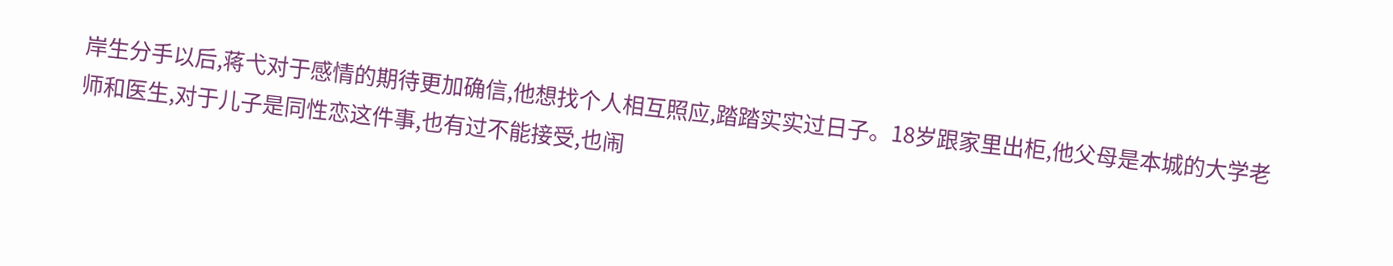岸生分手以后,蒋弋对于感情的期待更加确信,他想找个人相互照应,踏踏实实过日子。18岁跟家里出柜,他父母是本城的大学老师和医生,对于儿子是同性恋这件事,也有过不能接受,也闹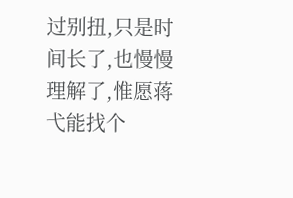过别扭,只是时间长了,也慢慢理解了,惟愿蒋弋能找个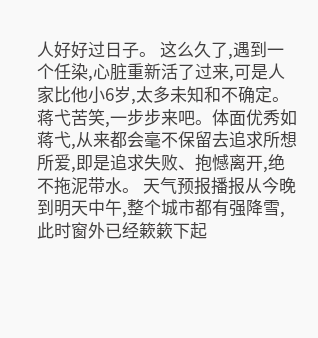人好好过日子。 这么久了,遇到一个任染,心脏重新活了过来,可是人家比他小6岁,太多未知和不确定。蒋弋苦笑,一步步来吧。体面优秀如蒋弋,从来都会毫不保留去追求所想所爱,即是追求失败、抱憾离开,绝不拖泥带水。 天气预报播报从今晚到明天中午,整个城市都有强降雪,此时窗外已经簌簌下起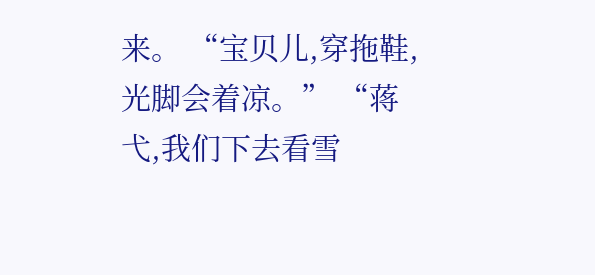来。 “宝贝儿,穿拖鞋,光脚会着凉。” “蒋弋,我们下去看雪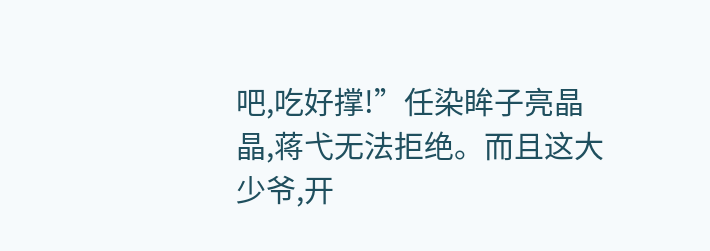吧,吃好撑!”任染眸子亮晶晶,蒋弋无法拒绝。而且这大少爷,开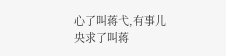心了叫蒋弋,有事儿央求了叫蒋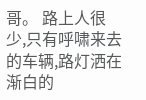哥。 路上人很少,只有呼啸来去的车辆,路灯洒在渐白的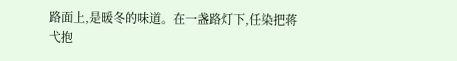路面上,是暖冬的味道。在一盏路灯下,任染把蒋弋抱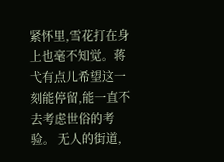紧怀里,雪花打在身上也毫不知觉。蒋弋有点儿希望这一刻能停留,能一直不去考虑世俗的考验。 无人的街道,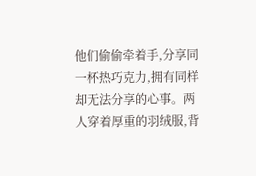他们偷偷牵着手,分享同一杯热巧克力,拥有同样却无法分享的心事。两人穿着厚重的羽绒服,背